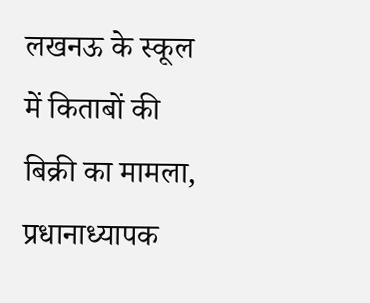लखनऊ के स्कूल में किताबों की बिक्री का मामला, प्रधानाध्यापक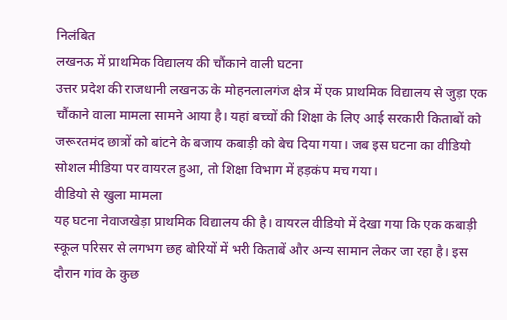निलंबित
लखनऊ में प्राथमिक विद्यालय की चौंकाने वाली घटना
उत्तर प्रदेश की राजधानी लखनऊ के मोहनलालगंज क्षेत्र में एक प्राथमिक विद्यालय से जुड़ा एक चौंकाने वाला मामला सामने आया है। यहां बच्चों की शिक्षा के लिए आई सरकारी किताबों को जरूरतमंद छात्रों को बांटने के बजाय कबाड़ी को बेच दिया गया। जब इस घटना का वीडियो सोशल मीडिया पर वायरल हुआ, तो शिक्षा विभाग में हड़कंप मच गया।
वीडियो से खुला मामला
यह घटना नेवाजखेड़ा प्राथमिक विद्यालय की है। वायरल वीडियो में देखा गया कि एक कबाड़ी स्कूल परिसर से लगभग छह बोरियों में भरी किताबें और अन्य सामान लेकर जा रहा है। इस दौरान गांव के कुछ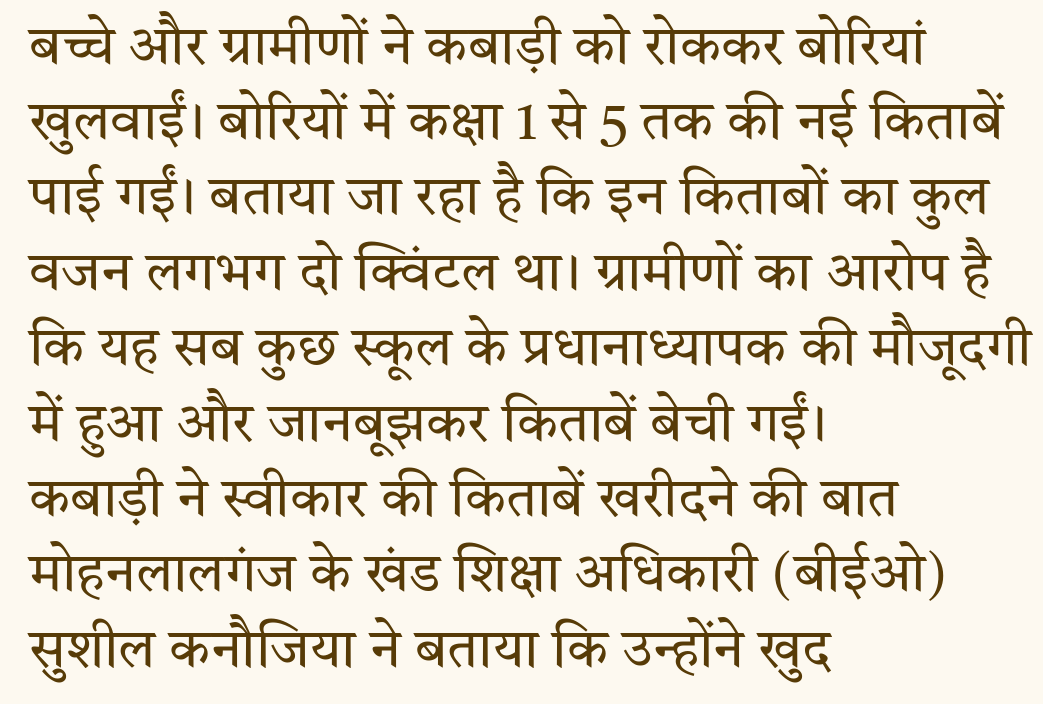बच्चे और ग्रामीणों ने कबाड़ी को रोककर बोरियां खुलवाईं। बोरियों में कक्षा 1 से 5 तक की नई किताबें पाई गईं। बताया जा रहा है कि इन किताबों का कुल वजन लगभग दो क्विंटल था। ग्रामीणों का आरोप है कि यह सब कुछ स्कूल के प्रधानाध्यापक की मौजूदगी में हुआ और जानबूझकर किताबें बेची गईं।
कबाड़ी ने स्वीकार की किताबें खरीदने की बात
मोहनलालगंज के खंड शिक्षा अधिकारी (बीईओ) सुशील कनौजिया ने बताया कि उन्होंने खुद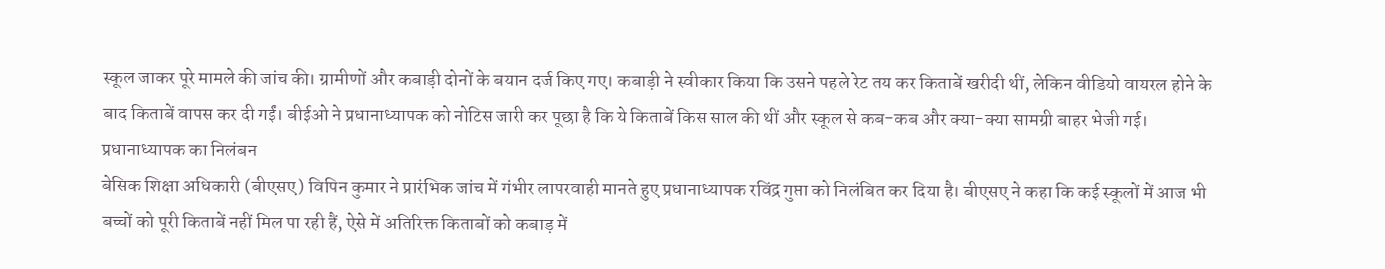स्कूल जाकर पूरे मामले की जांच की। ग्रामीणों और कबाड़ी दोनों के बयान दर्ज किए गए। कबाड़ी ने स्वीकार किया कि उसने पहले रेट तय कर किताबें खरीदी थीं, लेकिन वीडियो वायरल होने के बाद किताबें वापस कर दी गईं। बीईओ ने प्रधानाध्यापक को नोटिस जारी कर पूछा है कि ये किताबें किस साल की थीं और स्कूल से कब-कब और क्या-क्या सामग्री बाहर भेजी गई।
प्रधानाध्यापक का निलंबन
बेसिक शिक्षा अधिकारी (बीएसए) विपिन कुमार ने प्रारंभिक जांच में गंभीर लापरवाही मानते हुए प्रधानाध्यापक रविंद्र गुप्ता को निलंबित कर दिया है। बीएसए ने कहा कि कई स्कूलों में आज भी बच्चों को पूरी किताबें नहीं मिल पा रही हैं, ऐसे में अतिरिक्त किताबों को कबाड़ में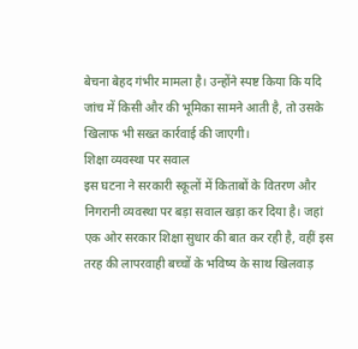बेचना बेहद गंभीर मामला है। उन्होंने स्पष्ट किया कि यदि जांच में किसी और की भूमिका सामने आती है, तो उसके खिलाफ भी सख्त कार्रवाई की जाएगी।
शिक्षा व्यवस्था पर सवाल
इस घटना ने सरकारी स्कूलों में किताबों के वितरण और निगरानी व्यवस्था पर बड़ा सवाल खड़ा कर दिया है। जहां एक ओर सरकार शिक्षा सुधार की बात कर रही है, वहीं इस तरह की लापरवाही बच्चों के भविष्य के साथ खिलवाड़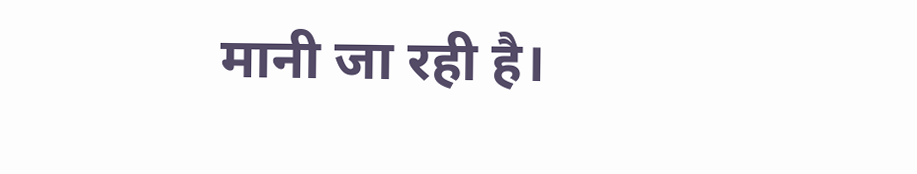मानी जा रही है।